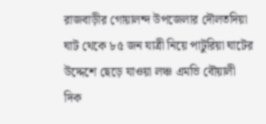রাজবাড়ীর গোয়ালন্দ উপজেলার দৌলতদিয়া ঘাট থেকে ৮৫ জন যাত্রী নিয়ে পাটুরিয়া ঘাটের উদ্দেশে ছেড়ে যাওয়া লঞ্চ এমভি বৌয়ালী দিক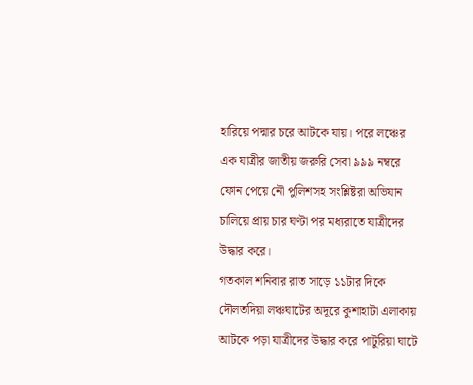হারিয়ে পদ্মার চরে আটকে যায়। পরে লঞ্চের এক যাত্রীর জাতীয় জরুরি সেবা ৯৯৯ নম্বরে ফোন পেয়ে নৌ পুলিশসহ সংশ্লিষ্টরা অভিযান চালিয়ে প্রায় চার ঘণ্টা পর মধ্যরাতে যাত্রীদের উদ্ধার করে।
গতকাল শনিবার রাত সাড়ে ১১টার দিকে দৌলতদিয়া লঞ্চঘাটের অদূরে কুশাহাটা এলাকায় আটকে পড়া যাত্রীদের উদ্ধার করে পাটুরিয়া ঘাটে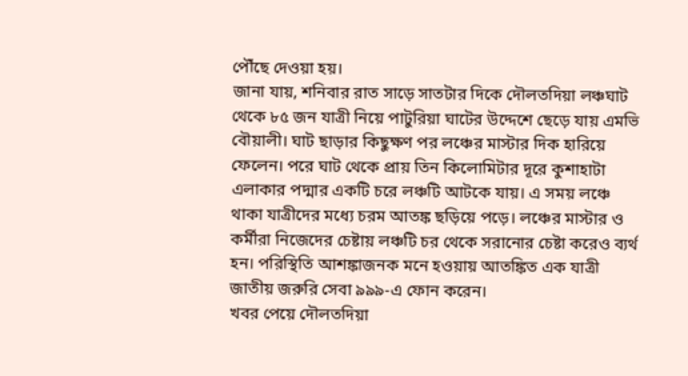পৌঁছে দেওয়া হয়।
জানা যায়, শনিবার রাত সাড়ে সাতটার দিকে দৌলতদিয়া লঞ্চঘাট থেকে ৮৫ জন যাত্রী নিয়ে পাটুরিয়া ঘাটের উদ্দেশে ছেড়ে যায় এমভি বৌয়ালী। ঘাট ছাড়ার কিছুক্ষণ পর লঞ্চের মাস্টার দিক হারিয়ে ফেলেন। পরে ঘাট থেকে প্রায় তিন কিলোমিটার দূরে কুশাহাটা এলাকার পদ্মার একটি চরে লঞ্চটি আটকে যায়। এ সময় লঞ্চে থাকা যাত্রীদের মধ্যে চরম আতঙ্ক ছড়িয়ে পড়ে। লঞ্চের মাস্টার ও কর্মীরা নিজেদের চেষ্টায় লঞ্চটি চর থেকে সরানোর চেষ্টা করেও ব্যর্থ হন। পরিস্থিতি আশঙ্কাজনক মনে হওয়ায় আতঙ্কিত এক যাত্রী জাতীয় জরুরি সেবা ৯৯৯-এ ফোন করেন।
খবর পেয়ে দৌলতদিয়া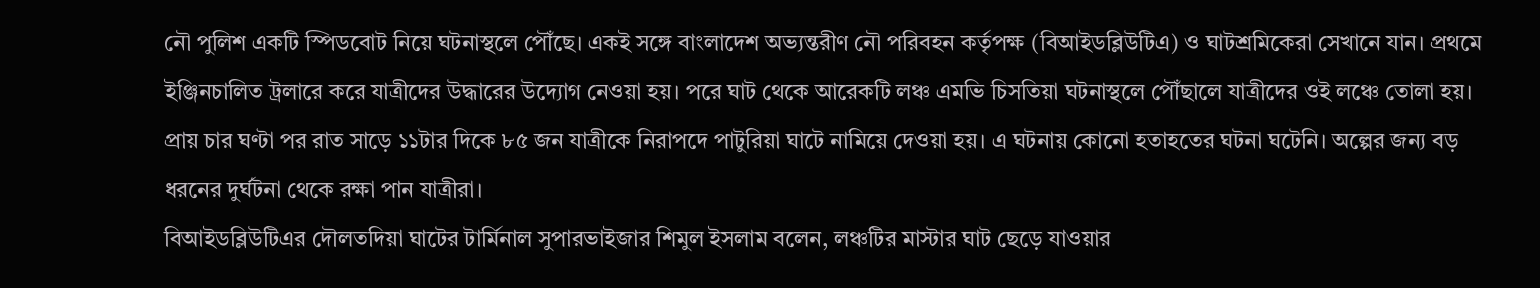নৌ পুলিশ একটি স্পিডবোট নিয়ে ঘটনাস্থলে পৌঁছে। একই সঙ্গে বাংলাদেশ অভ্যন্তরীণ নৌ পরিবহন কর্তৃপক্ষ (বিআইডব্লিউটিএ) ও ঘাটশ্রমিকেরা সেখানে যান। প্রথমে ইঞ্জিনচালিত ট্রলারে করে যাত্রীদের উদ্ধারের উদ্যোগ নেওয়া হয়। পরে ঘাট থেকে আরেকটি লঞ্চ এমভি চিসতিয়া ঘটনাস্থলে পৌঁছালে যাত্রীদের ওই লঞ্চে তোলা হয়। প্রায় চার ঘণ্টা পর রাত সাড়ে ১১টার দিকে ৮৫ জন যাত্রীকে নিরাপদে পাটুরিয়া ঘাটে নামিয়ে দেওয়া হয়। এ ঘটনায় কোনো হতাহতের ঘটনা ঘটেনি। অল্পের জন্য বড় ধরনের দুর্ঘটনা থেকে রক্ষা পান যাত্রীরা।
বিআইডব্লিউটিএর দৌলতদিয়া ঘাটের টার্মিনাল সুপারভাইজার শিমুল ইসলাম বলেন, লঞ্চটির মাস্টার ঘাট ছেড়ে যাওয়ার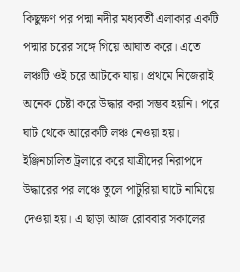কিছুক্ষণ পর পদ্মা নদীর মধ্যবর্তী এলাকার একটি পদ্মার চরের সঙ্গে গিয়ে আঘাত করে। এতে লঞ্চটি ওই চরে আটকে যায়। প্রথমে নিজেরাই অনেক চেষ্টা করে উদ্ধার করা সম্ভব হয়নি। পরে ঘাট থেকে আরেকটি লঞ্চ নেওয়া হয়। ইঞ্জিনচালিত ট্রলারে করে যাত্রীদের নিরাপদে উদ্ধারের পর লঞ্চে তুলে পাটুরিয়া ঘাটে নামিয়ে দেওয়া হয়। এ ছাড়া আজ রোববার সকালের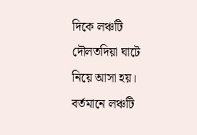দিকে লঞ্চটি দৌলতদিয়া ঘাটে নিয়ে আসা হয়। বর্তমানে লঞ্চটি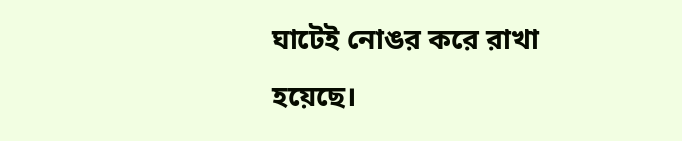ঘাটেই নোঙর করে রাখা হয়েছে।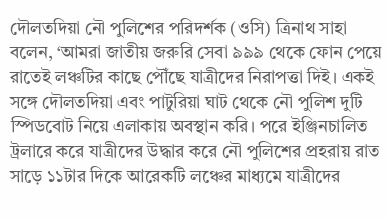দৌলতদিয়া নৌ পুলিশের পরিদর্শক (ওসি) ত্রিনাথ সাহা বলেন, ‘আমরা জাতীয় জরুরি সেবা ৯৯৯ থেকে ফোন পেয়ে রাতেই লঞ্চটির কাছে পৌঁছে যাত্রীদের নিরাপত্তা দিই। একই সঙ্গে দৌলতদিয়া এবং পাটুরিয়া ঘাট থেকে নৌ পুলিশ দুটি স্পিডবোট নিয়ে এলাকায় অবস্থান করি। পরে ইঞ্জিনচালিত ট্রলারে করে যাত্রীদের উদ্ধার করে নৌ পুলিশের প্রহরায় রাত সাড়ে ১১টার দিকে আরেকটি লঞ্চের মাধ্যমে যাত্রীদের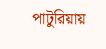পাটুরিয়ায়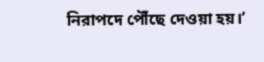নিরাপদে পৌঁছে দেওয়া হয়।’